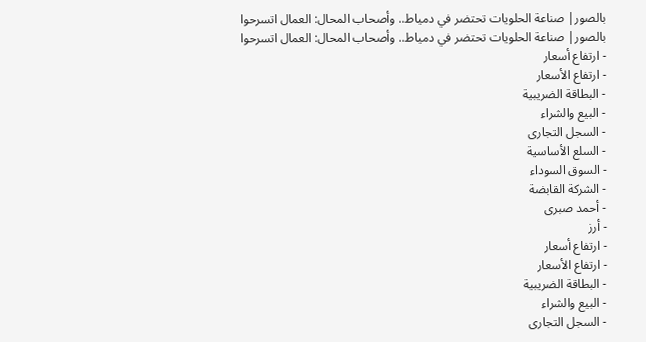بالصور| صناعة الحلويات تحتضر في دمياط.. وأصحاب المحال: العمال اتسرحوا
بالصور| صناعة الحلويات تحتضر في دمياط.. وأصحاب المحال: العمال اتسرحوا
- ارتفاع أسعار
- ارتفاع الأسعار
- البطاقة الضريبية
- البيع والشراء
- السجل التجارى
- السلع الأساسية
- السوق السوداء
- الشركة القابضة
- أحمد صبرى
- أرز
- ارتفاع أسعار
- ارتفاع الأسعار
- البطاقة الضريبية
- البيع والشراء
- السجل التجارى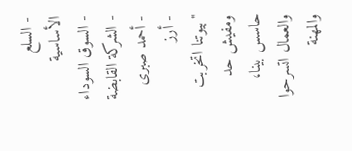- السلع الأساسية
- السوق السوداء
- الشركة القابضة
- أحمد صبرى
- أرز
"بيوتنا اتخربت ومفيش حد حاسس بينا، والعمال اتسرحوا والمهنة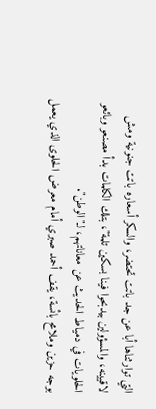التي توارثناها أبا عن جد باتت تحتضر، والسكر أسعاره باتت جنونية ومش لاقيينه، والمسؤولين بيدبحوا فينا بسكين تلمة"، بتلك الكلمات بدأ مصنعو وبائعو الحلويات في دمياط الحديث عن معاناتهم، لـ"الوطن".
بوجه حزين وملامح بائسة، يقف أحمد صبري أمام معرض الحلوى الذي يعمل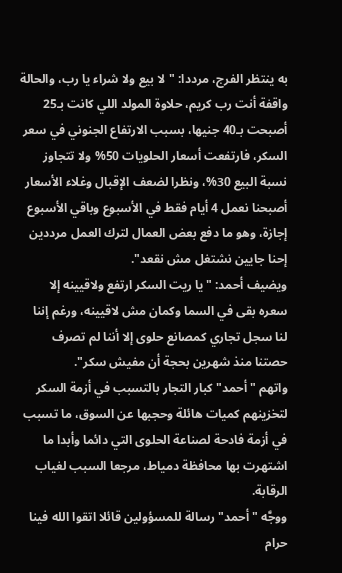به ينتظر الفرج، مرددا: "لا بيع ولا شراء يا رب، والحالة واقفة أنت رب كريم، حلاوة المولد اللي كانت بـ25 أصبحت بـ40 جنيها، بسبب الارتفاع الجنوني في سعر السكر، فارتفعت أسعار الحلويات 50% ولا تتجاوز نسبة البيع 30%، ونظرا لضعف الإقبال وغلاء الأسعار أصبحنا نعمل 4 أيام فقط في الأسبوع وباقي الأسبوع إجازة، وهو ما دفع بعض العمال لترك العمل مرددين إحنا جايين نشتغل مش نقعد".
ويضيف أحمد: "يا ريت السكر ارتفع ولاقيينه إلا سعره بقى في السما وكمان مش لاقيينه، ورغم إننا لنا سجل تجاري كمصانع حلوى إلا أننا لم تصرف حصتنا منذ شهرين بحجة أن مفيش سكر".
واتهم "أحمد" كبار التجار بالتسبب في أزمة السكر لتخزينهم كميات هائلة وحجبها عن السوق، ما تسبب في أزمة فادحة لصناعة الحلوى التي دائما وأبدا ما اشتهرت بها محافظة دمياط، مرجعا السبب لغياب الرقابة.
ووجَّه "أحمد" رسالة للمسؤولين قائلا اتقوا الله فينا حرام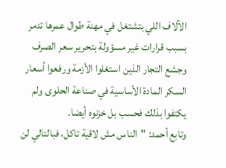الآلاف اللي بتشتغل في مهنة طوال عمرها تدمر بسبب قرارات غير مسؤولة بتحرير سعر الصرف وجشع التجار الذين استغلوا الأزمة ورفعوا أسعار السكر المادة الأساسية في صناعة الحلوى ولم يكتفوا بذلك فحسب بل خزنوه أيضا.
وتابع أحمد: "الناس مش لاقية تاكل، فبالتالي لن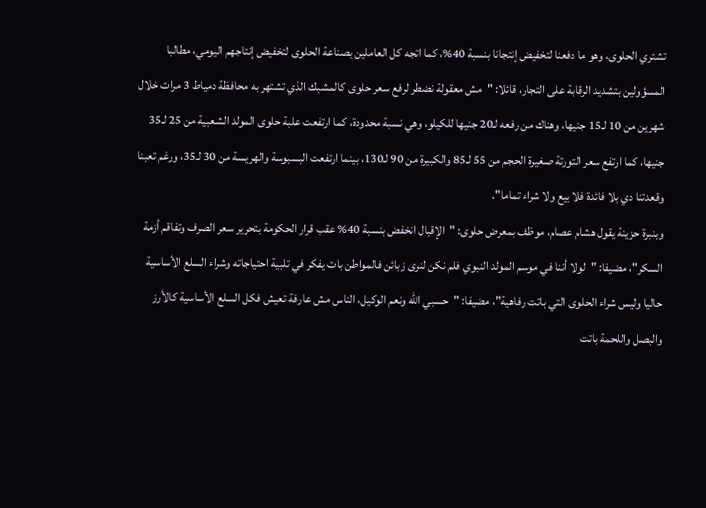تشتري الحلوى، وهو ما دفعنا لتخفيض إنتجانا بنسبة 40%، كما اتجه كل العاملين بصناعة الحلوى لتخفيض إنتاجهم اليومي، مطالبا المسؤولين بتشديد الرقابة على التجار، قائلا: "مش معقولة نضطر لرفع سعر حلوى كالمشبك الذي تشتهر به محافظة دمياط 3 مرات خلال شهرين من 10 لـ15 جنيها، وهناك من رفعه لـ20 جنيها للكيلو، وهي نسبة محدودة، كما ارتفعت علبة حلوى المولد الشعبية من 25 لـ35 جنيها، كما ارتفع سعر التورتة صغيرة الحجم من 55 لـ85 والكبيرة من 90 لـ130، بينما ارتفعت البسبوسة والهريسة من 30 لـ35، ورغم تعبنا وقعدتنا دي بلا فائدة فلا بيع ولا شراء تماما".
وبنبرة حزينة يقول هشام عصام، موظف بمعرض حلوى: "الإقبال انخفض بنسبة 40% عقب قرار الحكومة بتحرير سعر الصرف وتفاقم أزمة السكر"، مضيفا: "لولا أننا في موسم المولد النبوي فلم نكن لنرى زبائن فالمواطن بات يفكر في تلبية احتياجاته وشراء السلع الأساسية حاليا وليس شراء الحلوى التي باتت رفاهية"، مضيفا: "حسبي الله ونعم الوكيل، الناس مش عارفة تعيش فكل السلع الأساسية كالأرز والبصل واللحمة باتت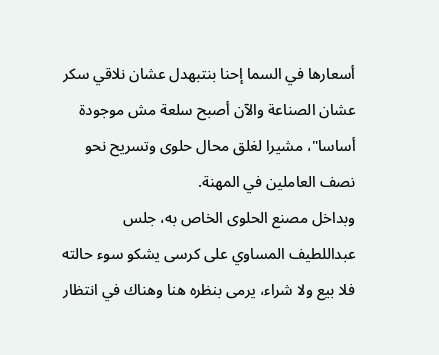أسعارها في السما إحنا بنتبهدل عشان نلاقي سكر عشان الصناعة والآن أصبح سلعة مش موجودة أساسا"، مشيرا لغلق محال حلوى وتسريح نحو نصف العاملين في المهنة.
وبداخل مصنع الحلوى الخاص به، جلس عبداللطيف المساوي على كرسى يشكو سوء حالته فلا بيع ولا شراء، يرمى بنظره هنا وهناك في انتظار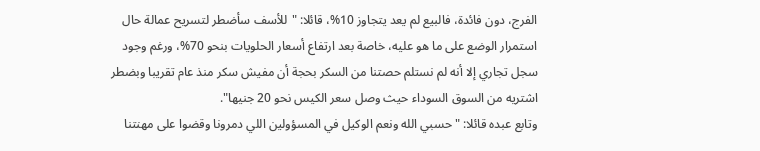الفرج، دون فائدة، فالبيع لم يعد يتجاوز 10%، قائلا: "للأسف سأضطر لتسريح عمالة حال استمرار الوضع على ما هو عليه، خاصة بعد ارتفاع أسعار الحلويات بنحو 70%، ورغم وجود سجل تجاري إلا أنه لم نستلم حصتنا من السكر بحجة أن مفيش سكر منذ عام تقريبا وبضطر اشتريه من السوق السوداء حيث وصل سعر الكيس نحو 20 جنيها".
وتابع عبده قائلا: "حسبي الله ونعم الوكيل في المسؤولين اللي دمرونا وقضوا على مهنتنا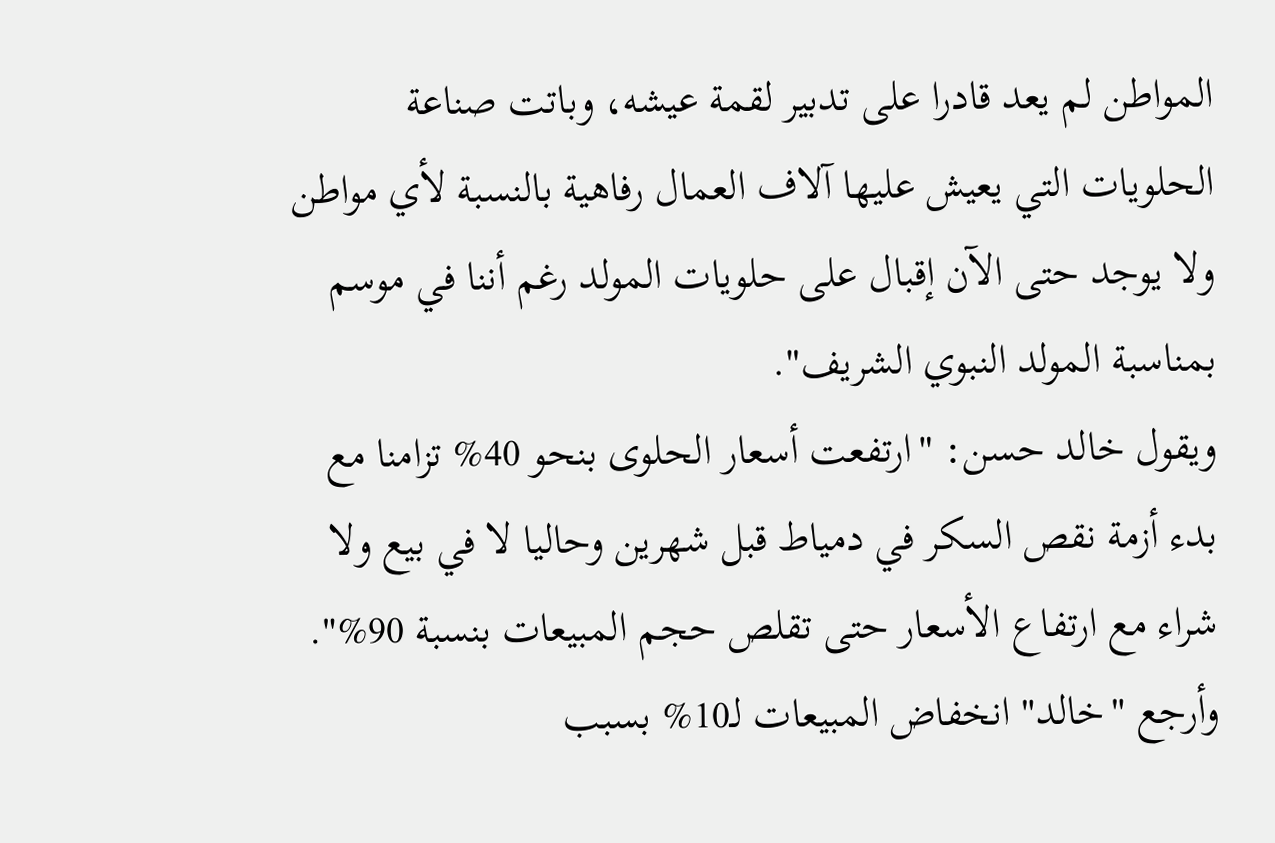المواطن لم يعد قادرا على تدبير لقمة عيشه، وباتت صناعة الحلويات التي يعيش عليها آلاف العمال رفاهية بالنسبة لأي مواطن ولا يوجد حتى الآن إقبال على حلويات المولد رغم أننا في موسم بمناسبة المولد النبوي الشريف".
ويقول خالد حسن: "ارتفعت أسعار الحلوى بنحو 40% تزامنا مع بدء أزمة نقص السكر في دمياط قبل شهرين وحاليا لا في بيع ولا شراء مع ارتفاع الأسعار حتى تقلص حجم المبيعات بنسبة 90%".
وأرجع "خالد" انخفاض المبيعات لـ10% بسبب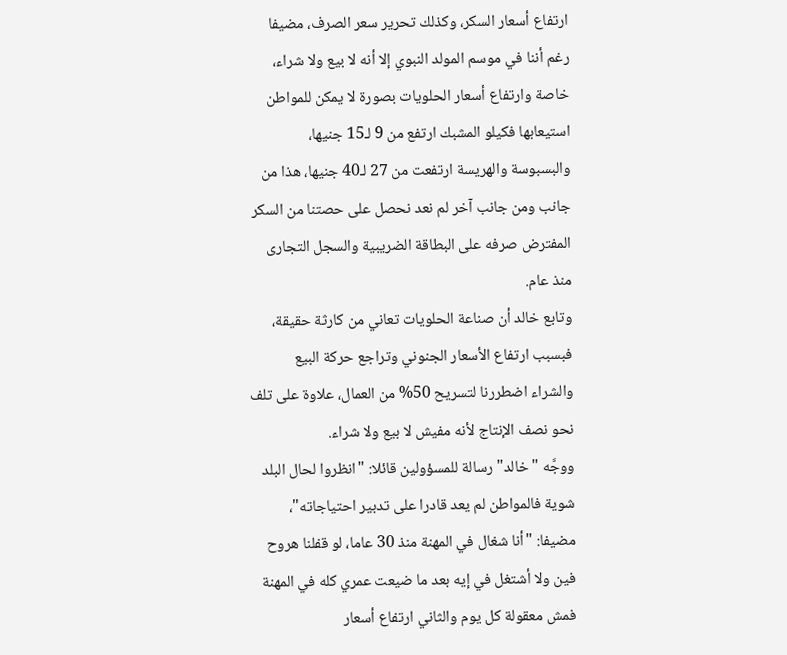ارتفاع أسعار السكر، وكذلك تحرير سعر الصرف، مضيفا رغم أننا في موسم المولد النبوي إلا أنه لا بيع ولا شراء، خاصة وارتفاع أسعار الحلويات بصورة لا يمكن للمواطن استيعابها فكيلو المشبك ارتفع من 9 لـ15 جنيها، والبسبوسة والهريسة ارتفعت من 27 لـ40 جنيها، هذا من جانب ومن جانب آخر لم نعد نحصل على حصتنا من السكر المفترض صرفه على البطاقة الضريبية والسجل التجارى منذ عام.
وتابع خالد أن صناعة الحلويات تعاني من كارثة حقيقة، فبسبب ارتفاع الأسعار الجنوني وتراجع حركة البيع والشراء اضطررنا لتسريح 50% من العمال، علاوة على تلف نحو نصف الإنتاج لأنه مفيش لا بيع ولا شراء.
ووجَّه "خالد" رسالة للمسؤولين قائلا: "انظروا لحال البلد شوية فالمواطن لم يعد قادرا على تدبير احتياجاته"، مضيفا: "أنا شغال في المهنة منذ 30 عاما، لو قفلنا هروح فين ولا أشتغل في إيه بعد ما ضيعت عمري كله في المهنة فمش معقولة كل يوم والثاني ارتفاع أسعار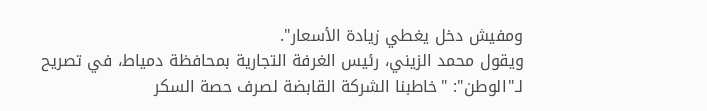ومفيش دخل يغطي زيادة الأسعار".
ويقول محمد الزيني، رئيس الغرفة التجارية بمحافظة دمياط، في تصريح لـ"الوطن": "خاطبنا الشركة القابضة لصرف حصة السكر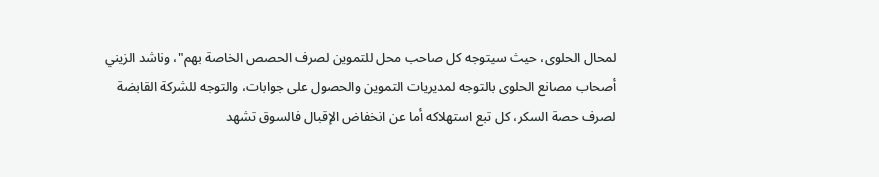لمحال الحلوى، حيث سيتوجه كل صاحب محل للتموين لصرف الحصص الخاصة بهم"، وناشد الزيني أصحاب مصانع الحلوى بالتوجه لمديريات التموين والحصول على جوابات، والتوجه للشركة القابضة لصرف حصة السكر، كل تبع استهلاكه أما عن انخفاض الإقبال فالسوق تشهد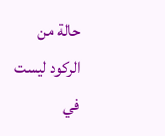حالة من الركود ليست في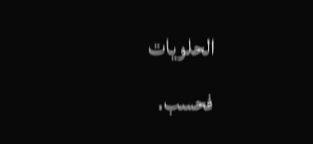الحلويات فحسب.